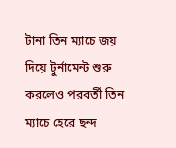টানা তিন ম্যাচে জয় দিয়ে টুর্নামেন্ট শুরু করলেও পরবর্তী তিন ম্যাচে হেরে ছন্দ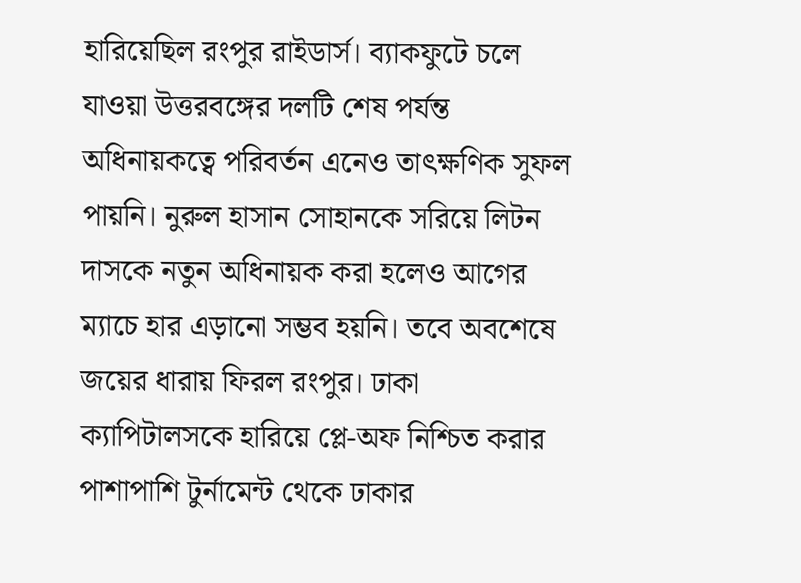হারিয়েছিল রংপুর রাইডার্স। ব্যাকফুটে চলে যাওয়া উত্তরবঙ্গের দলটি শেষ পর্যন্ত অধিনায়কত্বে পরিবর্তন এনেও তাৎক্ষণিক সুফল পায়নি। নুরুল হাসান সোহানকে সরিয়ে লিটন দাসকে নতুন অধিনায়ক করা হলেও আগের ম্যাচে হার এড়ানো সম্ভব হয়নি। তবে অবশেষে জয়ের ধারায় ফিরল রংপুর। ঢাকা ক্যাপিটালসকে হারিয়ে প্লে-অফ নিশ্চিত করার পাশাপাশি টুর্নামেন্ট থেকে ঢাকার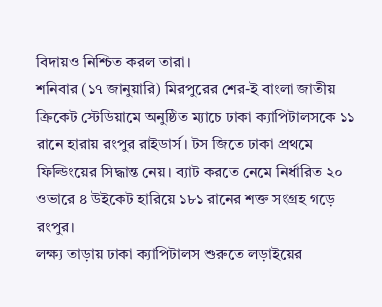বিদায়ও নিশ্চিত করল তারা।
শনিবার (১৭ জানুয়ারি) মিরপুরের শের-ই বাংলা জাতীয় ক্রিকেট স্টেডিয়ামে অনুষ্ঠিত ম্যাচে ঢাকা ক্যাপিটালসকে ১১ রানে হারায় রংপুর রাইডার্স। টস জিতে ঢাকা প্রথমে ফিল্ডিংয়ের সিদ্ধান্ত নেয়। ব্যাট করতে নেমে নির্ধারিত ২০ ওভারে ৪ উইকেট হারিয়ে ১৮১ রানের শক্ত সংগ্রহ গড়ে রংপুর।
লক্ষ্য তাড়ায় ঢাকা ক্যাপিটালস শুরুতে লড়াইয়ের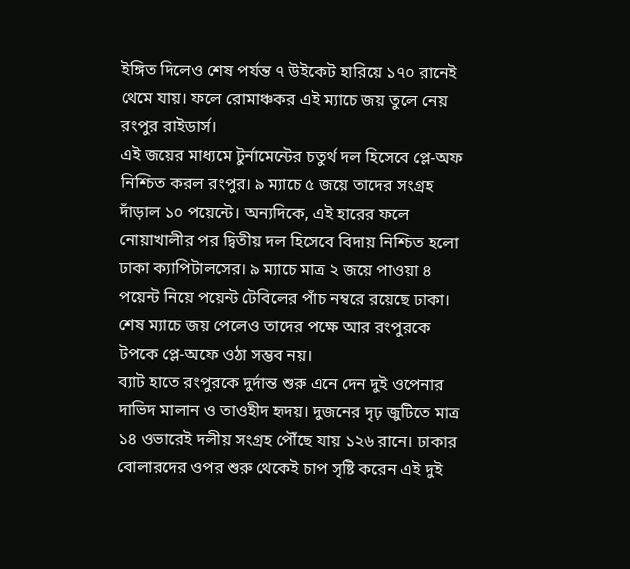ইঙ্গিত দিলেও শেষ পর্যন্ত ৭ উইকেট হারিয়ে ১৭০ রানেই থেমে যায়। ফলে রোমাঞ্চকর এই ম্যাচে জয় তুলে নেয় রংপুর রাইডার্স।
এই জয়ের মাধ্যমে টুর্নামেন্টের চতুর্থ দল হিসেবে প্লে-অফ নিশ্চিত করল রংপুর। ৯ ম্যাচে ৫ জয়ে তাদের সংগ্রহ দাঁড়াল ১০ পয়েন্টে। অন্যদিকে, এই হারের ফলে নোয়াখালীর পর দ্বিতীয় দল হিসেবে বিদায় নিশ্চিত হলো ঢাকা ক্যাপিটালসের। ৯ ম্যাচে মাত্র ২ জয়ে পাওয়া ৪ পয়েন্ট নিয়ে পয়েন্ট টেবিলের পাঁচ নম্বরে রয়েছে ঢাকা। শেষ ম্যাচে জয় পেলেও তাদের পক্ষে আর রংপুরকে টপকে প্লে-অফে ওঠা সম্ভব নয়।
ব্যাট হাতে রংপুরকে দুর্দান্ত শুরু এনে দেন দুই ওপেনার দাভিদ মালান ও তাওহীদ হৃদয়। দুজনের দৃঢ় জুটিতে মাত্র ১৪ ওভারেই দলীয় সংগ্রহ পৌঁছে যায় ১২৬ রানে। ঢাকার বোলারদের ওপর শুরু থেকেই চাপ সৃষ্টি করেন এই দুই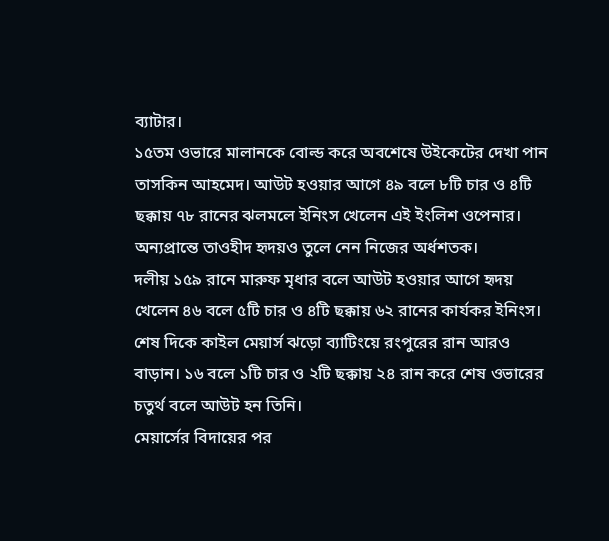ব্যাটার।
১৫তম ওভারে মালানকে বোল্ড করে অবশেষে উইকেটের দেখা পান তাসকিন আহমেদ। আউট হওয়ার আগে ৪৯ বলে ৮টি চার ও ৪টি ছক্কায় ৭৮ রানের ঝলমলে ইনিংস খেলেন এই ইংলিশ ওপেনার। অন্যপ্রান্তে তাওহীদ হৃদয়ও তুলে নেন নিজের অর্ধশতক।
দলীয় ১৫৯ রানে মারুফ মৃধার বলে আউট হওয়ার আগে হৃদয় খেলেন ৪৬ বলে ৫টি চার ও ৪টি ছক্কায় ৬২ রানের কার্যকর ইনিংস। শেষ দিকে কাইল মেয়ার্স ঝড়ো ব্যাটিংয়ে রংপুরের রান আরও বাড়ান। ১৬ বলে ১টি চার ও ২টি ছক্কায় ২৪ রান করে শেষ ওভারের চতুর্থ বলে আউট হন তিনি।
মেয়ার্সের বিদায়ের পর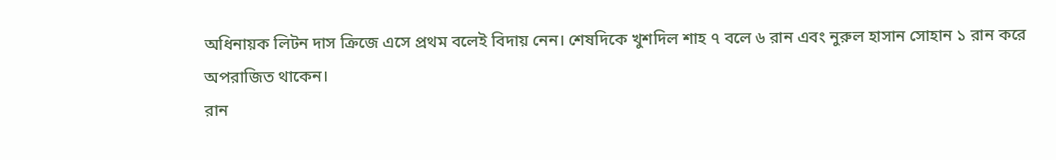অধিনায়ক লিটন দাস ক্রিজে এসে প্রথম বলেই বিদায় নেন। শেষদিকে খুশদিল শাহ ৭ বলে ৬ রান এবং নুরুল হাসান সোহান ১ রান করে অপরাজিত থাকেন।
রান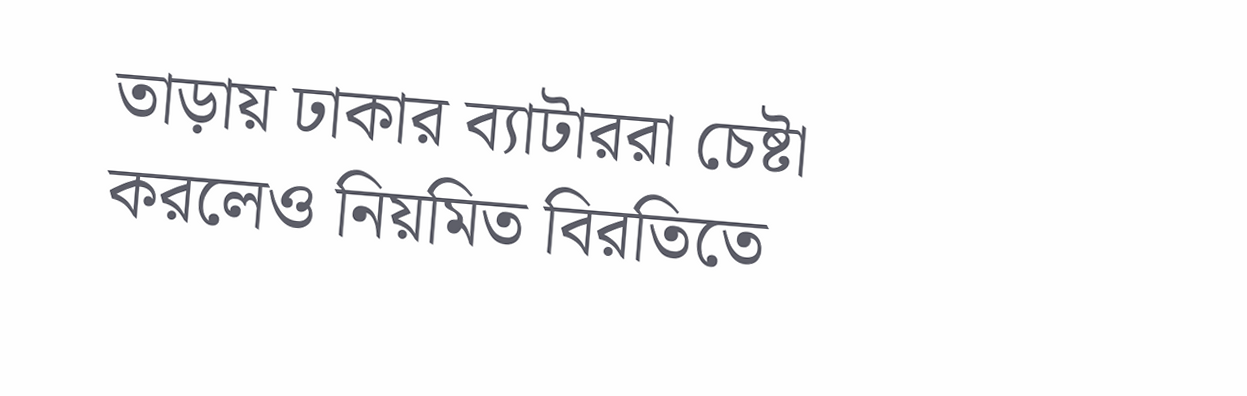তাড়ায় ঢাকার ব্যাটাররা চেষ্টা করলেও নিয়মিত বিরতিতে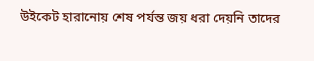উইকেট হারানোয় শেষ পর্যন্ত জয় ধরা দেয়নি তাদের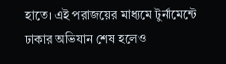হাতে। এই পরাজয়ের মাধ্যমে টুর্নামেন্টে ঢাকার অভিযান শেষ হলেও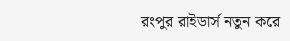রংপুর রাইডার্স নতুন করে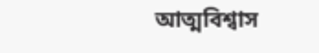আত্মবিশ্বাস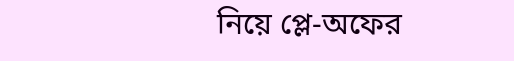নিয়ে প্লে-অফের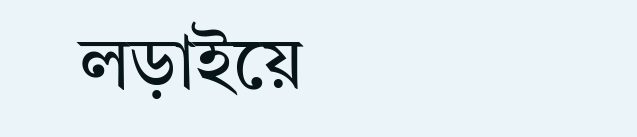লড়াইয়ে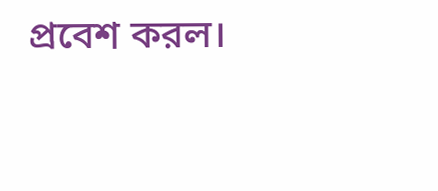প্রবেশ করল।